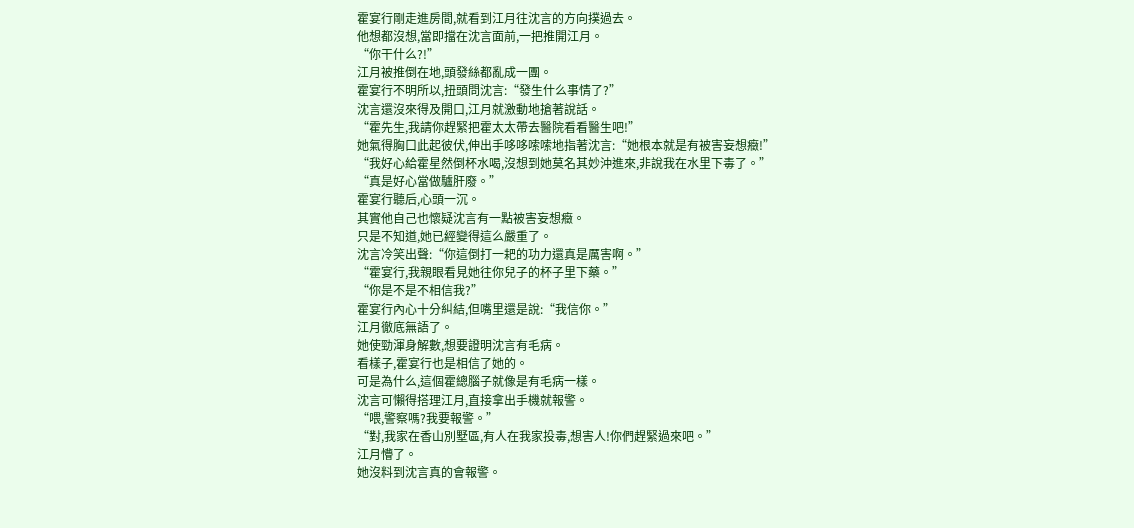霍宴行剛走進房間,就看到江月往沈言的方向撲過去。
他想都沒想,當即擋在沈言面前,一把推開江月。
“你干什么?!”
江月被推倒在地,頭發絲都亂成一團。
霍宴行不明所以,扭頭問沈言:“發生什么事情了?”
沈言還沒來得及開口,江月就激動地搶著說話。
“霍先生,我請你趕緊把霍太太帶去醫院看看醫生吧!”
她氣得胸口此起彼伏,伸出手哆哆嗦嗦地指著沈言:“她根本就是有被害妄想癥!”
“我好心給霍星然倒杯水喝,沒想到她莫名其妙沖進來,非說我在水里下毒了。”
“真是好心當做驢肝廢。”
霍宴行聽后,心頭一沉。
其實他自己也懷疑沈言有一點被害妄想癥。
只是不知道,她已經變得這么嚴重了。
沈言冷笑出聲:“你這倒打一耙的功力還真是厲害啊。”
“霍宴行,我親眼看見她往你兒子的杯子里下藥。”
“你是不是不相信我?”
霍宴行內心十分糾結,但嘴里還是說:“我信你。”
江月徹底無語了。
她使勁渾身解數,想要證明沈言有毛病。
看樣子,霍宴行也是相信了她的。
可是為什么,這個霍總腦子就像是有毛病一樣。
沈言可懶得搭理江月,直接拿出手機就報警。
“喂,警察嗎?我要報警。”
“對,我家在香山別墅區,有人在我家投毒,想害人!你們趕緊過來吧。”
江月懵了。
她沒料到沈言真的會報警。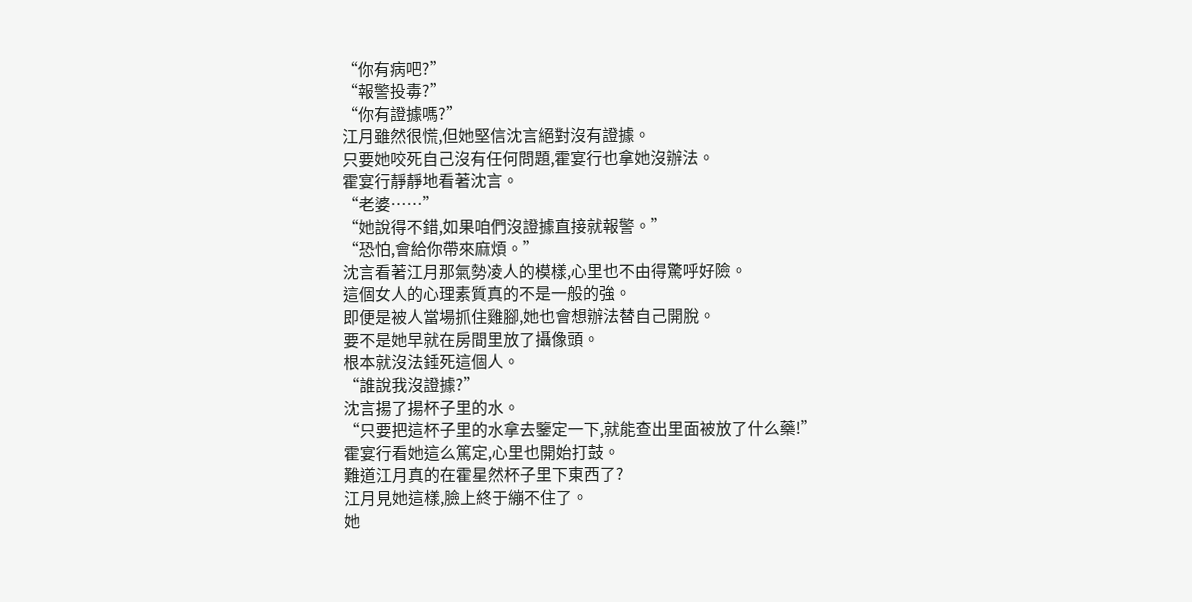“你有病吧?”
“報警投毒?”
“你有證據嗎?”
江月雖然很慌,但她堅信沈言絕對沒有證據。
只要她咬死自己沒有任何問題,霍宴行也拿她沒辦法。
霍宴行靜靜地看著沈言。
“老婆……”
“她說得不錯,如果咱們沒證據直接就報警。”
“恐怕,會給你帶來麻煩。”
沈言看著江月那氣勢凌人的模樣,心里也不由得驚呼好險。
這個女人的心理素質真的不是一般的強。
即便是被人當場抓住雞腳,她也會想辦法替自己開脫。
要不是她早就在房間里放了攝像頭。
根本就沒法錘死這個人。
“誰說我沒證據?”
沈言揚了揚杯子里的水。
“只要把這杯子里的水拿去鑒定一下,就能查出里面被放了什么藥!”
霍宴行看她這么篤定,心里也開始打鼓。
難道江月真的在霍星然杯子里下東西了?
江月見她這樣,臉上終于繃不住了。
她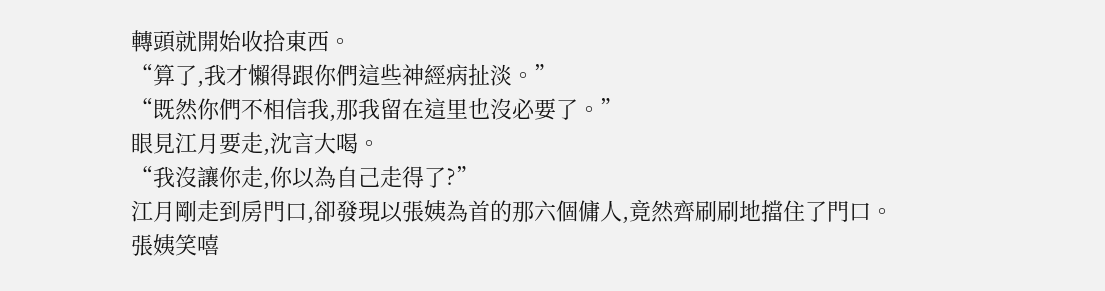轉頭就開始收拾東西。
“算了,我才懶得跟你們這些神經病扯淡。”
“既然你們不相信我,那我留在這里也沒必要了。”
眼見江月要走,沈言大喝。
“我沒讓你走,你以為自己走得了?”
江月剛走到房門口,卻發現以張姨為首的那六個傭人,竟然齊刷刷地擋住了門口。
張姨笑嘻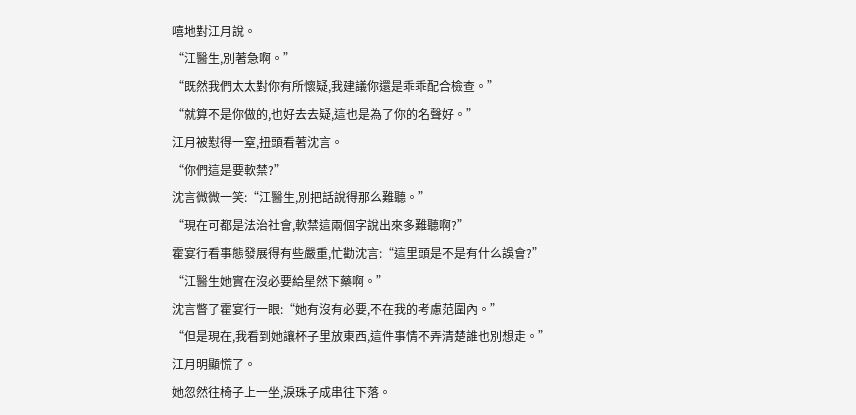嘻地對江月說。
“江醫生,別著急啊。”
“既然我們太太對你有所懷疑,我建議你還是乖乖配合檢查。”
“就算不是你做的,也好去去疑,這也是為了你的名聲好。”
江月被懟得一窒,扭頭看著沈言。
“你們這是要軟禁?”
沈言微微一笑:“江醫生,別把話說得那么難聽。”
“現在可都是法治社會,軟禁這兩個字說出來多難聽啊?”
霍宴行看事態發展得有些嚴重,忙勸沈言:“這里頭是不是有什么誤會?”
“江醫生她實在沒必要給星然下藥啊。”
沈言瞥了霍宴行一眼:“她有沒有必要,不在我的考慮范圍內。”
“但是現在,我看到她讓杯子里放東西,這件事情不弄清楚誰也別想走。”
江月明顯慌了。
她忽然往椅子上一坐,淚珠子成串往下落。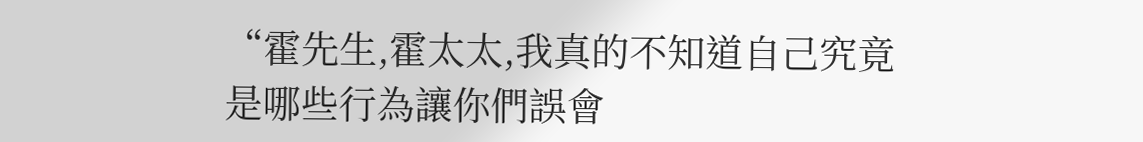“霍先生,霍太太,我真的不知道自己究竟是哪些行為讓你們誤會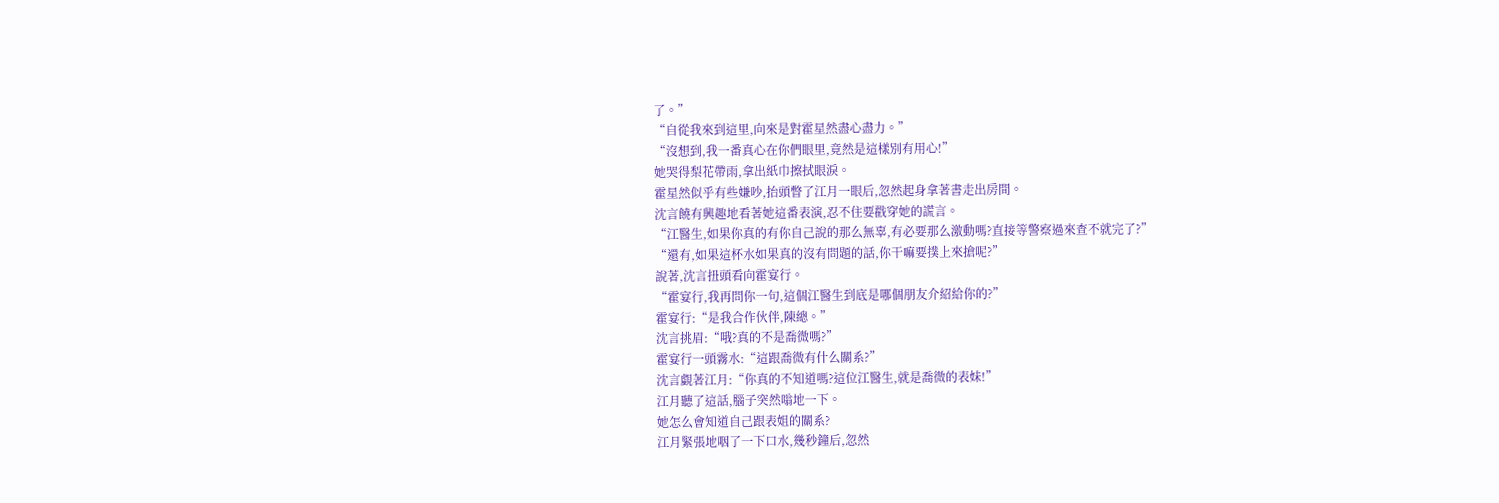了。”
“自從我來到這里,向來是對霍星然盡心盡力。”
“沒想到,我一番真心在你們眼里,竟然是這樣別有用心!”
她哭得梨花帶雨,拿出紙巾擦拭眼淚。
霍星然似乎有些嫌吵,抬頭瞥了江月一眼后,忽然起身拿著書走出房間。
沈言饒有興趣地看著她這番表演,忍不住要戳穿她的謊言。
“江醫生,如果你真的有你自己說的那么無辜,有必要那么激動嗎?直接等警察過來查不就完了?”
“還有,如果這杯水如果真的沒有問題的話,你干嘛要撲上來搶呢?”
說著,沈言扭頭看向霍宴行。
“霍宴行,我再問你一句,這個江醫生到底是哪個朋友介紹給你的?”
霍宴行:“是我合作伙伴,陳總。”
沈言挑眉:“哦?真的不是喬微嗎?”
霍宴行一頭霧水:“這跟喬微有什么關系?”
沈言覷著江月:“你真的不知道嗎?這位江醫生,就是喬微的表妹!”
江月聽了這話,腦子突然嗡地一下。
她怎么會知道自己跟表姐的關系?
江月緊張地咽了一下口水,幾秒鐘后,忽然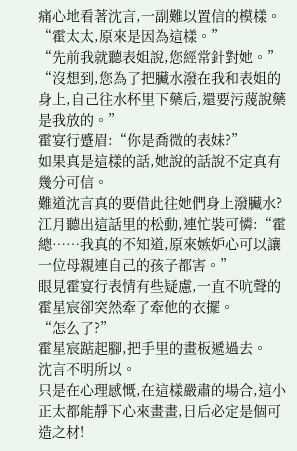痛心地看著沈言,一副難以置信的模樣。
“霍太太,原來是因為這樣。”
“先前我就聽表姐說,您經常針對她。”
“沒想到,您為了把臟水潑在我和表姐的身上,自己往水杯里下藥后,還要污蔑說藥是我放的。”
霍宴行蹙眉:“你是喬微的表妹?”
如果真是這樣的話,她說的話說不定真有幾分可信。
難道沈言真的要借此往她們身上潑臟水?
江月聽出這話里的松動,連忙裝可憐:“霍總……我真的不知道,原來嫉妒心可以讓一位母親連自己的孩子都害。”
眼見霍宴行表情有些疑慮,一直不吭聲的霍星宸卻突然牽了牽他的衣擺。
“怎么了?”
霍星宸踮起腳,把手里的畫板遞過去。
沈言不明所以。
只是在心理感慨,在這樣嚴肅的場合,這小正太都能靜下心來畫畫,日后必定是個可造之材!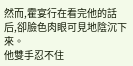然而,霍宴行在看完他的話后,卻臉色肉眼可見地陰沉下來。
他雙手忍不住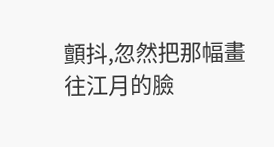顫抖,忽然把那幅畫往江月的臉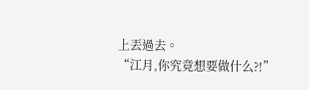上丟過去。
“江月,你究竟想要做什么?!”